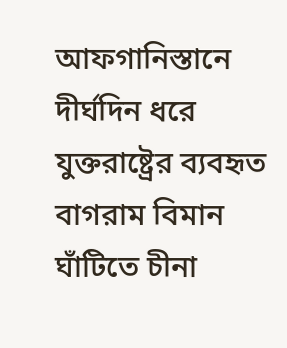আফগানিস্তানে দীর্ঘদিন ধরে যুক্তরাষ্ট্রের ব্যবহৃত বাগরাম বিমান ঘাঁটিতে চীনা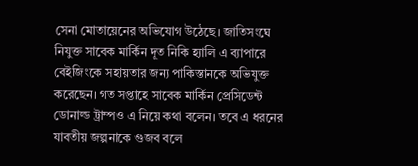সেনা মোতায়েনের অভিযোগ উঠেছে। জাতিসংঘে নিযুক্ত সাবেক মার্কিন দূত নিকি হ্যালি এ ব্যাপারে বেইজিংকে সহায়তার জন্য পাকিস্তানকে অভিযুক্ত করেছেন। গত সপ্তাহে সাবেক মার্কিন প্রেসিডেন্ট ডোনাল্ড ট্রাম্পও এ নিয়ে কথা বলেন। তবে এ ধরনের যাবতীয় জল্পনাকে গুজব বলে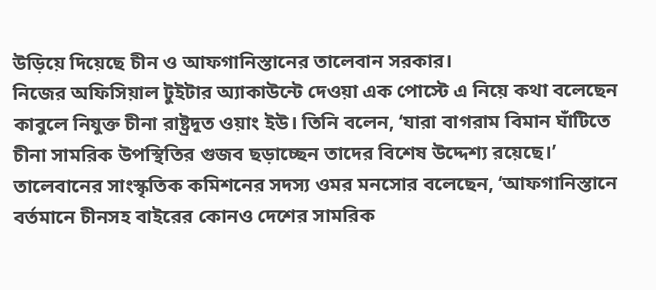উড়িয়ে দিয়েছে চীন ও আফগানিস্তানের তালেবান সরকার।
নিজের অফিসিয়াল টুইটার অ্যাকাউন্টে দেওয়া এক পোস্টে এ নিয়ে কথা বলেছেন কাবুলে নিযুক্ত চীনা রাষ্ট্রদূত ওয়াং ইউ। তিনি বলেন, ‘যারা বাগরাম বিমান ঘাঁটিতে চীনা সামরিক উপস্থিতির গুজব ছড়াচ্ছেন তাদের বিশেষ উদ্দেশ্য রয়েছে।’
তালেবানের সাংস্কৃতিক কমিশনের সদস্য ওমর মনসোর বলেছেন, ‘আফগানিস্তানে বর্তমানে চীনসহ বাইরের কোনও দেশের সামরিক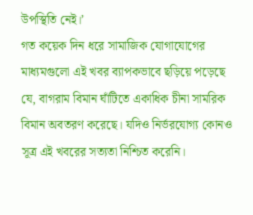উপস্থিতি নেই।’
গত কয়েক দিন ধরে সামাজিক যোগাযোগের মাধ্যমগুলো এই খবর ব্যাপকভাবে ছড়িয়ে পড়েছে যে, বাগরাম বিমান ঘাঁটিতে একাধিক চীনা সামরিক বিমান অবতরণ করেছে। যদিও নির্ভরযোগ্য কোনও সূত্র এই খবরের সত্যতা নিশ্চিত করেনি।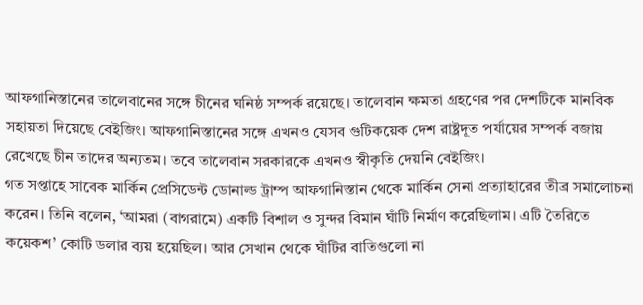আফগানিস্তানের তালেবানের সঙ্গে চীনের ঘনিষ্ঠ সম্পর্ক রয়েছে। তালেবান ক্ষমতা গ্রহণের পর দেশটিকে মানবিক সহায়তা দিয়েছে বেইজিং। আফগানিস্তানের সঙ্গে এখনও যেসব গুটিকয়েক দেশ রাষ্ট্রদূত পর্যায়ের সম্পর্ক বজায় রেখেছে চীন তাদের অন্যতম। তবে তালেবান সরকারকে এখনও স্বীকৃতি দেয়নি বেইজিং।
গত সপ্তাহে সাবেক মার্কিন প্রেসিডেন্ট ডোনাল্ড ট্রাম্প আফগানিস্তান থেকে মার্কিন সেনা প্রত্যাহারের তীব্র সমালোচনা করেন। তিনি বলেন, ‘আমরা (বাগরামে) একটি বিশাল ও সুন্দর বিমান ঘাঁটি নির্মাণ করেছিলাম। এটি তৈরিতে কয়েকশ’ কোটি ডলার ব্যয় হয়েছিল। আর সেখান থেকে ঘাঁটির বাতিগুলো না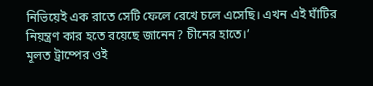নিভিয়েই এক রাতে সেটি ফেলে রেখে চলে এসেছি। এখন এই ঘাঁটির নিয়ন্ত্রণ কার হতে রয়েছে জানেন? চীনের হাতে।’
মূলত ট্রাম্পের ওই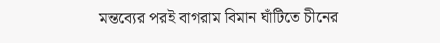মন্তব্যের পরই বাগরাম বিমান ঘাঁটিতে চীনের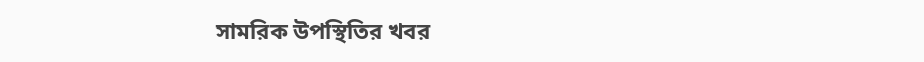সামরিক উপস্থিতির খবর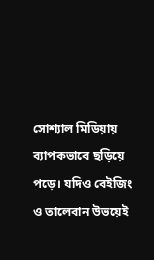সোশ্যাল মিডিয়ায় ব্যাপকভাবে ছড়িয়ে পড়ে। যদিও বেইজিং ও তালেবান উভয়েই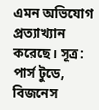এমন অভিযোগ প্রত্যাখ্যান করেছে। সূত্র: পার্স টুডে, বিজনেস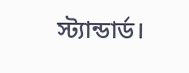স্ট্যান্ডার্ড।